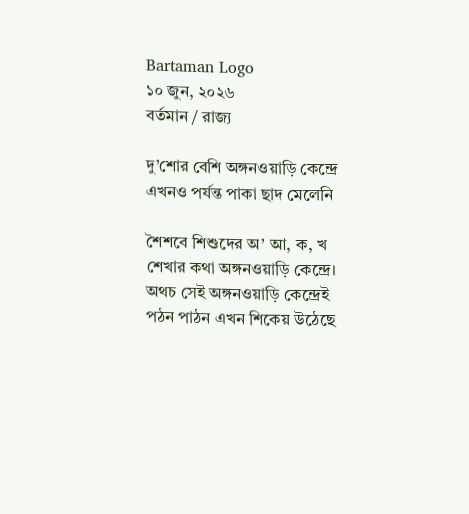Bartaman Logo
১০ জুন, ২০২৬
বর্তমান / রাজ্য

দু’শোর বেশি অঙ্গনওয়াড়ি কেন্দ্রে এখনও পর্যন্ত পাকা ছাদ মেলেনি

শৈশবে শিশুদের অ’ আ, ক, খ শেখার কথা অঙ্গনওয়াড়ি কেন্দ্রে। অথচ সেই অঙ্গনওয়াড়ি কেন্দ্রেই পঠন পাঠন এখন শিকেয় উঠেছে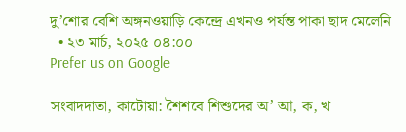দু’শোর বেশি অঙ্গনওয়াড়ি কেন্দ্রে এখনও পর্যন্ত পাকা ছাদ মেলেনি
  • ২৩ মার্চ, ২০২৫ ০৪:০০
Prefer us on Google

সংবাদদাতা, কাটোয়া: শৈশবে শিশুদের অ’ আ, ক, খ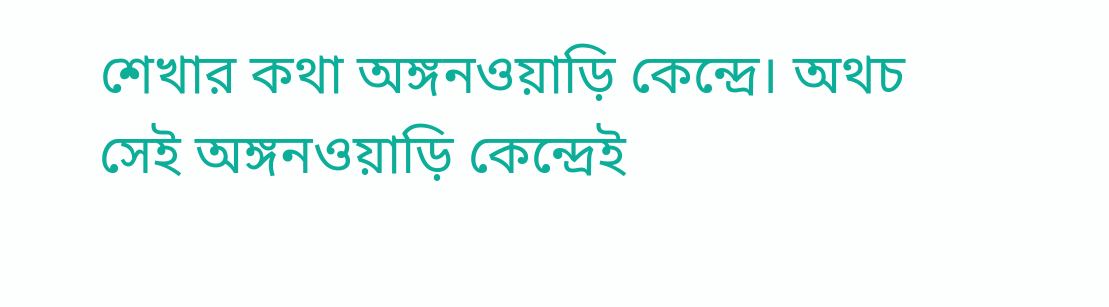শেখার কথা অঙ্গনওয়াড়ি কেন্দ্রে। অথচ সেই অঙ্গনওয়াড়ি কেন্দ্রেই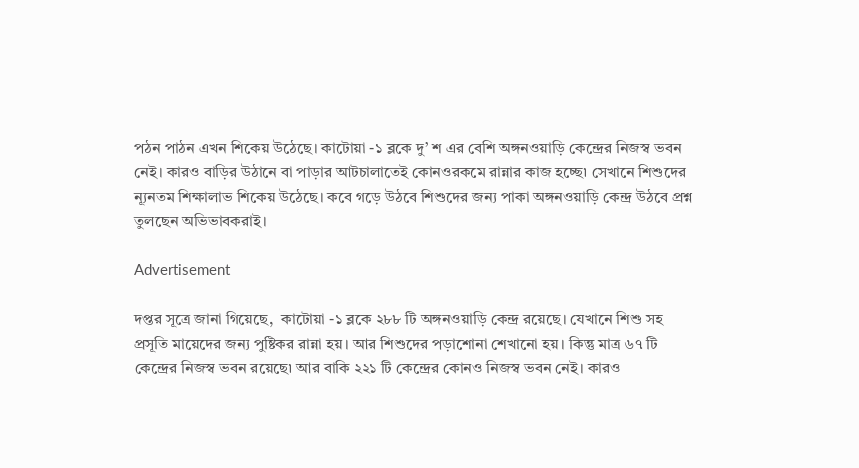পঠন পাঠন এখন শিকেয় উঠেছে। কাটোয়া -১ ব্লকে দু’ শ এর বেশি অঙ্গনওয়াড়ি কেন্দ্রের নিজস্ব ভবন নেই। কারও বাড়ির উঠানে বা পাড়ার আটচালাতেই কোনওরকমে রান্নার কাজ হচ্ছে৷ সেখানে শিশুদের ন্যূনতম শিক্ষালাভ শিকেয় উঠেছে। কবে গড়ে উঠবে শিশুদের জন্য পাকা অঙ্গনওয়াড়ি কেন্দ্র উঠবে প্রশ্ন তুলছেন অভিভাবকরাই।

Advertisement

দপ্তর সূত্রে জানা গিয়েছে,  কাটোয়া -১ ব্লকে ২৮৮ টি অঙ্গনওয়াড়ি কেন্দ্র রয়েছে। যেখানে শিশু সহ প্রসূতি মায়েদের জন্য পুষ্টিকর রান্না হয়। আর শিশুদের পড়াশোনা শেখানো হয়। কিন্তু মাত্র ৬৭ টি কেন্দ্রের নিজস্ব ভবন রয়েছে৷ আর বাকি ২২১ টি কেন্দ্রের কোনও নিজস্ব ভবন নেই। কারও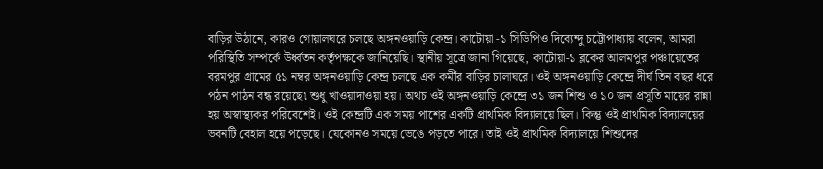বাড়ির উঠানে, কারও গোয়ালঘরে চলছে অঙ্গনওয়াড়ি কেন্দ্র। কাটোয়া -১ সিডিপিও দিব্যেন্দু চট্টোপাধ্যায় বলেন, আমরা পরিস্থিতি সম্পর্কে উর্ধ্বতন কর্তৃপক্ষকে জানিয়েছি। স্থানীয় সূত্রে জানা গিয়েছে, কাটোয়া-১ ব্লকের আলমপুর পঞ্চায়েতের বরমপুর গ্রামের ৫১ নম্বর অঙ্গনওয়াড়ি কেন্দ্র চলছে এক কর্মীর বাড়ির চালাঘরে। ওই অঙ্গনওয়াড়ি কেন্দ্রে দীর্ঘ তিন বছর ধরে পঠন পাঠন বন্ধ রয়েছে৷ শুধু খাওয়াদাওয়া হয়। অথচ ওই অঙ্গনওয়াড়ি কেন্দ্রে ৩১ জন শিশু ও ১০ জন প্রসূতি মায়ের রান্না হয় অস্বাস্থ্যকর পরিবেশেই। ওই কেন্দ্রটি এক সময় পাশের একটি প্রাথমিক বিদ্যালয়ে ছিল। কিন্তু ওই প্রাথমিক বিদ্যালয়ের ভবনটি বেহাল হয়ে পড়েছে। যেকোনও সময়ে ভেঙে পড়তে পারে। তাই ওই প্রাথমিক বিদ্যালয়ে শিশুদের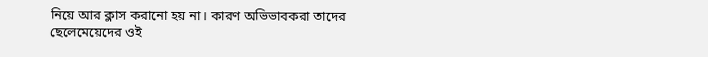নিয়ে আর ক্লাস করানো হয় না। কারণ অভিভাবকরা তাদের ছেলেমেয়েদের ওই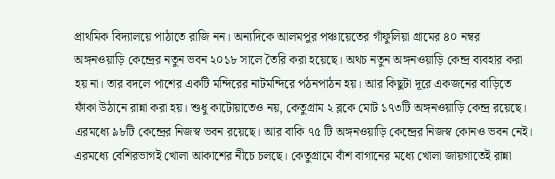প্রাথমিক বিদ্যালয়ে পাঠাতে রাজি নন। অন্যদিকে আলমপুর পঞ্চায়েতের গাঁফুলিয়া গ্রামের ৪০ নম্বর অঙ্গনওয়াড়ি কেন্দ্রের নতুন ভবন ২০১৮ সালে তৈরি করা হয়েছে। অথচ নতুন অঙ্গনওয়াড়ি কেন্দ্র ব্যবহার করা হয় না। তার বদলে পাশের একটি মন্দিরের নাটমন্দিরে পঠনপাঠন হয়। আর কিছুটা দূরে একজনের বাড়িতে ফাঁকা উঠানে রান্না করা হয়। শুধু কাটোয়াতেও নয়, কেতুগ্রাম ২ ব্লকে মোট ১৭৩টি অঙ্গনওয়াড়ি কেন্দ্র রয়েছে। এরমধ্যে ৯৮টি কেন্দ্রের নিজস্ব ভবন রয়েছে। আর বাকি ৭৫ টি অঙ্গনওয়াড়ি কেন্দ্রের নিজস্ব কোনও ভবন নেই। এরমধ্যে বেশিরভাগই খোলা আকাশের নীচে চলছে। কেতুগ্রামে বাঁশ বাগানের মধ্যে খোলা জায়গাতেই রান্না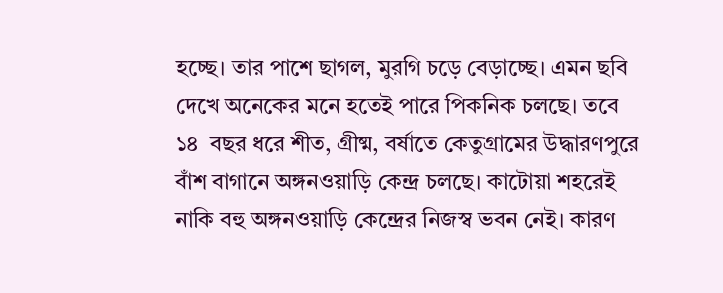হচ্ছে। তার পাশে ছাগল, মুরগি চড়ে বেড়াচ্ছে। এমন ছবি দেখে অনেকের মনে হতেই পারে পিকনিক চলছে। তবে ১৪  বছর ধরে শীত, গ্রীষ্ম, বর্ষাতে কেতুগ্রামের উদ্ধারণপুরে বাঁশ বাগানে অঙ্গনওয়াড়ি কেন্দ্র চলছে। কাটোয়া শহরেই নাকি বহু অঙ্গনওয়াড়ি কেন্দ্রের নিজস্ব ভবন নেই। কারণ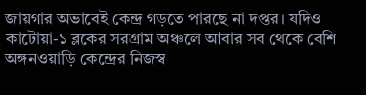জায়গার অভাবেই কেন্দ্র গড়তে পারছে না দপ্তর। যদিও কাটোয়া-১ ব্লকের সরগ্রাম অঞ্চলে আবার সব থেকে বেশি অঙ্গনওয়াড়ি কেন্দ্রের নিজস্ব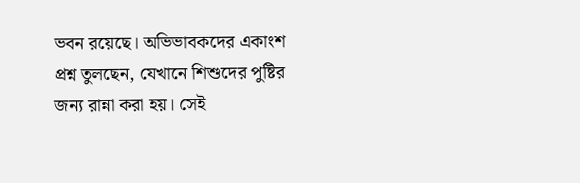ভবন রয়েছে। অভিভাবকদের একাংশ প্রশ্ন তুলছেন, যেখানে শিশুদের পুষ্টির জন্য রান্না করা হয়। সেই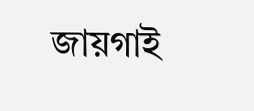জায়গাই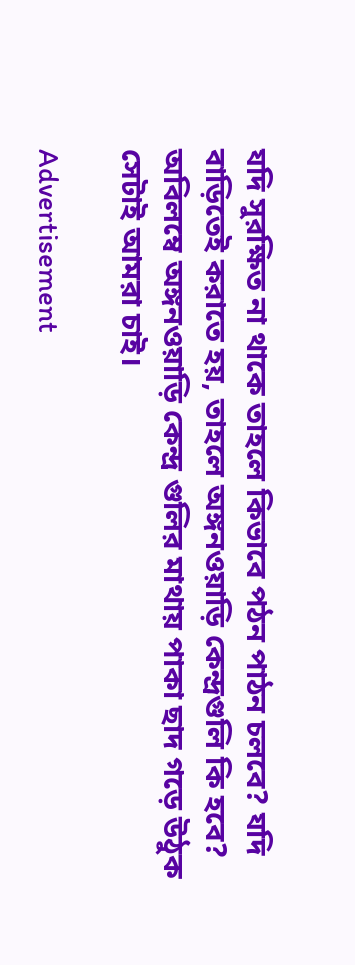যদি সুরক্ষিত না থাকে তাহলে কিভাবে পঠন পাঠন চলবে? যদি বাড়িতেই করাতে হয়, তাহলে অঙ্গনওয়াড়ি কেন্দ্রগুলি কি হবে? অবিলম্বে অঙ্গনওয়াড়ি কেন্দ্র গুলির মাথায় পাকা ছাদ গড়ে উঠুক সেটাই আমরা চাই।

Advertisement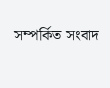সম্পর্কিত সংবাদ